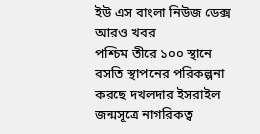ইউ এস বাংলা নিউজ ডেক্স
আরও খবর
পশ্চিম তীরে ১০০ স্থানে বসতি স্থাপনের পরিকল্পনা করছে দখলদার ইসরাইল
জন্মসূত্রে নাগরিকত্ব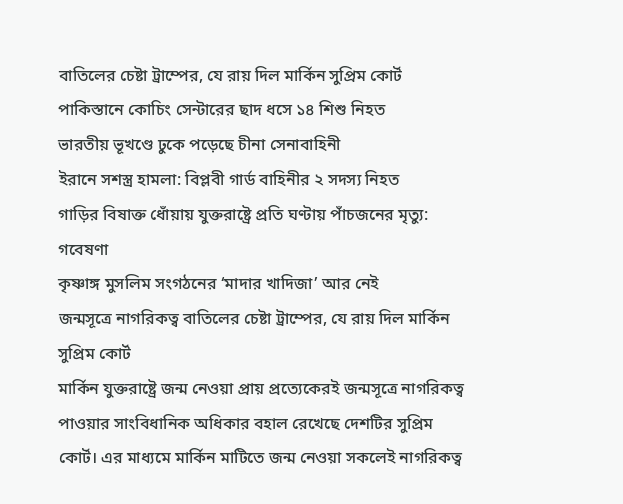বাতিলের চেষ্টা ট্রাম্পের, যে রায় দিল মার্কিন সুপ্রিম কোর্ট
পাকিস্তানে কোচিং সেন্টারের ছাদ ধসে ১৪ শিশু নিহত
ভারতীয় ভূখণ্ডে ঢুকে পড়েছে চীনা সেনাবাহিনী
ইরানে সশস্ত্র হামলা: বিপ্লবী গার্ড বাহিনীর ২ সদস্য নিহত
গাড়ির বিষাক্ত ধোঁয়ায় যুক্তরাষ্ট্রে প্রতি ঘণ্টায় পাঁচজনের মৃত্যু: গবেষণা
কৃষ্ণাঙ্গ মুসলিম সংগঠনের ‘মাদার খাদিজা’ আর নেই
জন্মসূত্রে নাগরিকত্ব বাতিলের চেষ্টা ট্রাম্পের, যে রায় দিল মার্কিন সুপ্রিম কোর্ট
মার্কিন যুক্তরাষ্ট্রে জন্ম নেওয়া প্রায় প্রত্যেকেরই জন্মসূত্রে নাগরিকত্ব পাওয়ার সাংবিধানিক অধিকার বহাল রেখেছে দেশটির সুপ্রিম কোর্ট। এর মাধ্যমে মার্কিন মাটিতে জন্ম নেওয়া সকলেই নাগরিকত্ব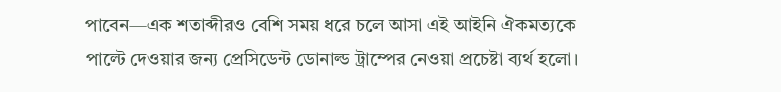পাবেন—এক শতাব্দীরও বেশি সময় ধরে চলে আসা এই আইনি ঐকমত্যকে পাল্টে দেওয়ার জন্য প্রেসিডেন্ট ডোনাল্ড ট্রাম্পের নেওয়া প্রচেষ্টা ব্যর্থ হলো।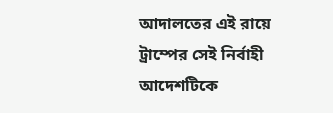আদালতের এই রায়ে ট্রাম্পের সেই নির্বাহী আদেশটিকে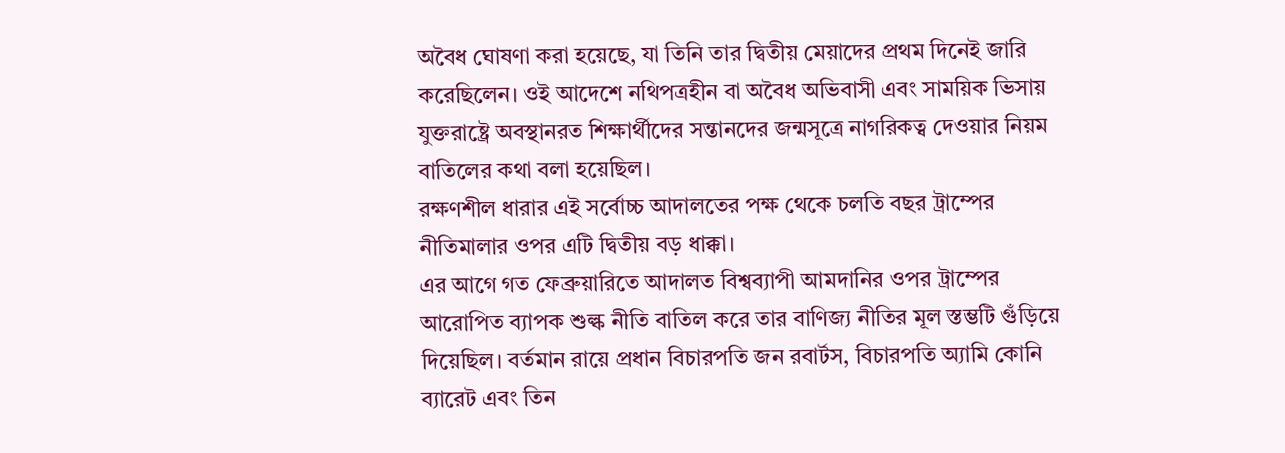অবৈধ ঘোষণা করা হয়েছে, যা তিনি তার দ্বিতীয় মেয়াদের প্রথম দিনেই জারি করেছিলেন। ওই আদেশে নথিপত্রহীন বা অবৈধ অভিবাসী এবং সাময়িক ভিসায় যুক্তরাষ্ট্রে অবস্থানরত শিক্ষার্থীদের সন্তানদের জন্মসূত্রে নাগরিকত্ব দেওয়ার নিয়ম বাতিলের কথা বলা হয়েছিল।
রক্ষণশীল ধারার এই সর্বোচ্চ আদালতের পক্ষ থেকে চলতি বছর ট্রাম্পের নীতিমালার ওপর এটি দ্বিতীয় বড় ধাক্কা।
এর আগে গত ফেব্রুয়ারিতে আদালত বিশ্বব্যাপী আমদানির ওপর ট্রাম্পের আরোপিত ব্যাপক শুল্ক নীতি বাতিল করে তার বাণিজ্য নীতির মূল স্তম্ভটি গুঁড়িয়ে দিয়েছিল। বর্তমান রায়ে প্রধান বিচারপতি জন রবার্টস, বিচারপতি অ্যামি কোনি ব্যারেট এবং তিন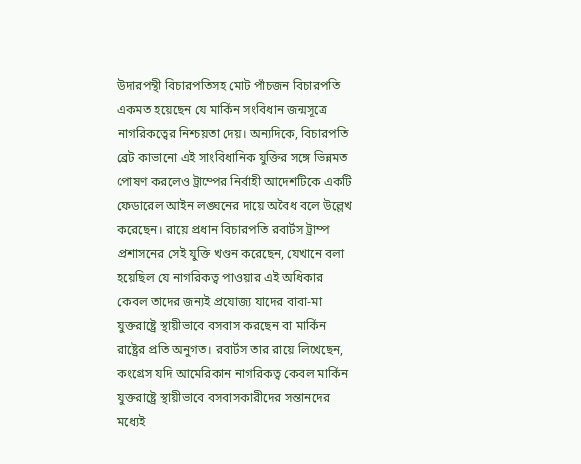উদারপন্থী বিচারপতিসহ মোট পাঁচজন বিচারপতি একমত হয়েছেন যে মার্কিন সংবিধান জন্মসূত্রে নাগরিকত্বের নিশ্চয়তা দেয়। অন্যদিকে, বিচারপতি ব্রেট কাভানো এই সাংবিধানিক যুক্তির সঙ্গে ভিন্নমত পোষণ করলেও ট্রাম্পের নির্বাহী আদেশটিকে একটি ফেডারেল আইন লঙ্ঘনের দায়ে অবৈধ বলে উল্লেখ করেছেন। রায়ে প্রধান বিচারপতি রবার্টস ট্রাম্প প্রশাসনের সেই যুক্তি খণ্ডন করেছেন, যেখানে বলা হয়েছিল যে নাগরিকত্ব পাওয়ার এই অধিকার কেবল তাদের জন্যই প্রযোজ্য যাদের বাবা-মা যুক্তরাষ্ট্রে স্থায়ীভাবে বসবাস করছেন বা মার্কিন
রাষ্ট্রের প্রতি অনুগত। রবার্টস তার রায়ে লিখেছেন, কংগ্রেস যদি আমেরিকান নাগরিকত্ব কেবল মার্কিন যুক্তরাষ্ট্রে স্থায়ীভাবে বসবাসকারীদের সন্তানদের মধ্যেই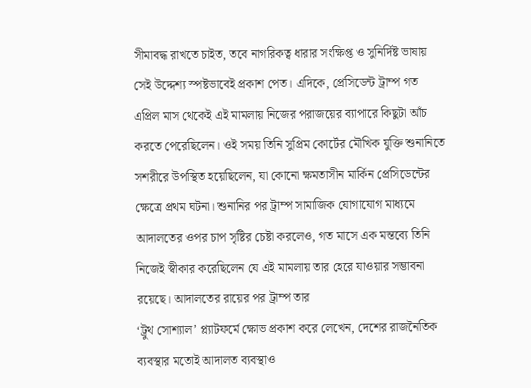সীমাবদ্ধ রাখতে চাইত, তবে নাগরিকত্ব ধারার সংক্ষিপ্ত ও সুনির্দিষ্ট ভাষায় সেই উদ্দেশ্য স্পষ্টভাবেই প্রকাশ পেত। এদিকে, প্রেসিডেন্ট ট্রাম্প গত এপ্রিল মাস থেকেই এই মামলায় নিজের পরাজয়ের ব্যাপারে কিছুটা আঁচ করতে পেরেছিলেন। ওই সময় তিনি সুপ্রিম কোর্টের মৌখিক যুক্তি শুনানিতে সশরীরে উপস্থিত হয়েছিলেন, যা কোনো ক্ষমতাসীন মার্কিন প্রেসিডেন্টের ক্ষেত্রে প্রথম ঘটনা। শুনানির পর ট্রাম্প সামাজিক যোগাযোগ মাধ্যমে আদালতের ওপর চাপ সৃষ্টির চেষ্টা করলেও, গত মাসে এক মন্তব্যে তিনি নিজেই স্বীকার করেছিলেন যে এই মামলায় তার হেরে যাওয়ার সম্ভাবনা রয়েছে। আদালতের রায়ের পর ট্রাম্প তার
‘ট্রুথ সোশ্যাল’ প্ল্যাটফর্মে ক্ষোভ প্রকাশ করে লেখেন, দেশের রাজনৈতিক ব্যবস্থার মতোই আদালত ব্যবস্থাও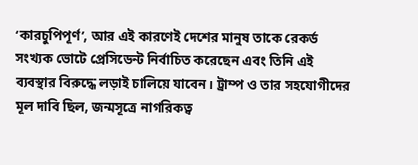‘কারচুপিপূর্ণ’, আর এই কারণেই দেশের মানুষ তাকে রেকর্ড সংখ্যক ভোটে প্রেসিডেন্ট নির্বাচিত করেছেন এবং তিনি এই ব্যবস্থার বিরুদ্ধে লড়াই চালিয়ে যাবেন। ট্রাম্প ও তার সহযোগীদের মূল দাবি ছিল, জন্মসূত্রে নাগরিকত্ব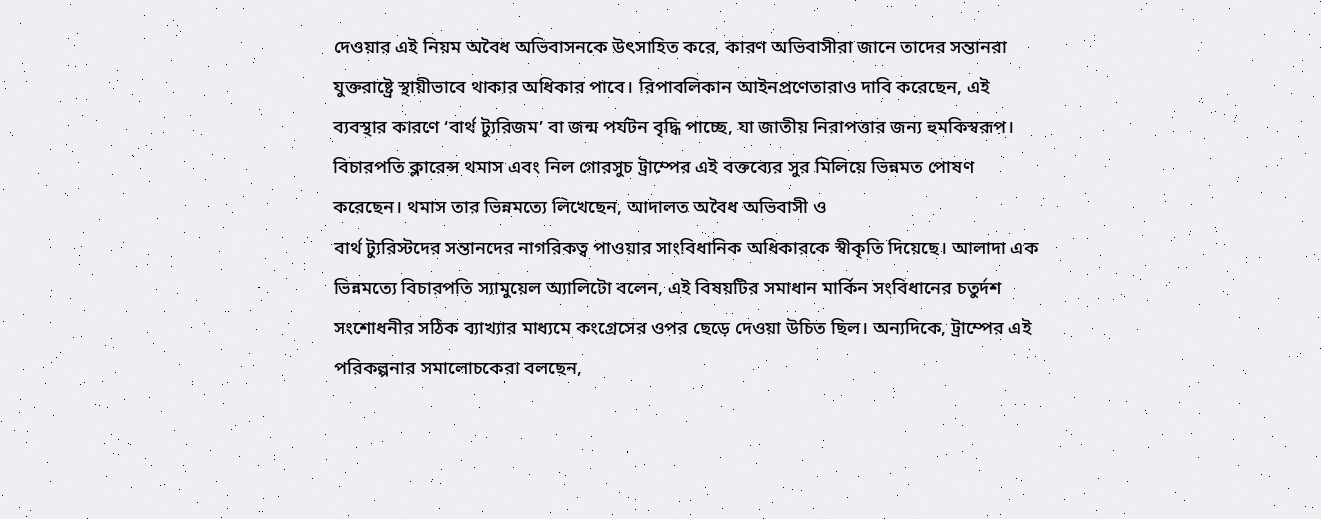দেওয়ার এই নিয়ম অবৈধ অভিবাসনকে উৎসাহিত করে, কারণ অভিবাসীরা জানে তাদের সন্তানরা যুক্তরাষ্ট্রে স্থায়ীভাবে থাকার অধিকার পাবে। রিপাবলিকান আইনপ্রণেতারাও দাবি করেছেন, এই ব্যবস্থার কারণে ‘বার্থ ট্যুরিজম’ বা জন্ম পর্যটন বৃদ্ধি পাচ্ছে, যা জাতীয় নিরাপত্তার জন্য হুমকিস্বরূপ। বিচারপতি ক্লারেন্স থমাস এবং নিল গোরসুচ ট্রাম্পের এই বক্তব্যের সুর মিলিয়ে ভিন্নমত পোষণ করেছেন। থমাস তার ভিন্নমত্যে লিখেছেন, আদালত অবৈধ অভিবাসী ও
বার্থ ট্যুরিস্টদের সন্তানদের নাগরিকত্ব পাওয়ার সাংবিধানিক অধিকারকে স্বীকৃতি দিয়েছে। আলাদা এক ভিন্নমত্যে বিচারপতি স্যামুয়েল অ্যালিটো বলেন, এই বিষয়টির সমাধান মার্কিন সংবিধানের চতুর্দশ সংশোধনীর সঠিক ব্যাখ্যার মাধ্যমে কংগ্রেসের ওপর ছেড়ে দেওয়া উচিত ছিল। অন্যদিকে, ট্রাম্পের এই পরিকল্পনার সমালোচকেরা বলছেন,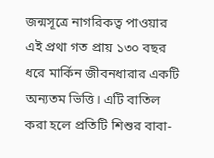জন্মসূত্রে নাগরিকত্ব পাওয়ার এই প্রথা গত প্রায় ১৩০ বছর ধরে মার্কিন জীবনধারার একটি অন্যতম ভিত্তি। এটি বাতিল করা হলে প্রতিটি শিশুর বাবা-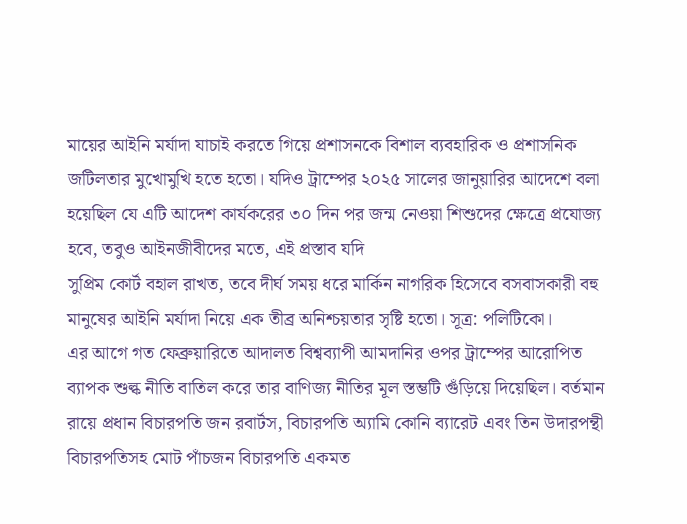মায়ের আইনি মর্যাদা যাচাই করতে গিয়ে প্রশাসনকে বিশাল ব্যবহারিক ও প্রশাসনিক জটিলতার মুখোমুখি হতে হতো। যদিও ট্রাম্পের ২০২৫ সালের জানুয়ারির আদেশে বলা হয়েছিল যে এটি আদেশ কার্যকরের ৩০ দিন পর জন্ম নেওয়া শিশুদের ক্ষেত্রে প্রযোজ্য হবে, তবুও আইনজীবীদের মতে, এই প্রস্তাব যদি
সুপ্রিম কোর্ট বহাল রাখত, তবে দীর্ঘ সময় ধরে মার্কিন নাগরিক হিসেবে বসবাসকারী বহু মানুষের আইনি মর্যাদা নিয়ে এক তীব্র অনিশ্চয়তার সৃষ্টি হতো। সূত্র: পলিটিকো।
এর আগে গত ফেব্রুয়ারিতে আদালত বিশ্বব্যাপী আমদানির ওপর ট্রাম্পের আরোপিত ব্যাপক শুল্ক নীতি বাতিল করে তার বাণিজ্য নীতির মূল স্তম্ভটি গুঁড়িয়ে দিয়েছিল। বর্তমান রায়ে প্রধান বিচারপতি জন রবার্টস, বিচারপতি অ্যামি কোনি ব্যারেট এবং তিন উদারপন্থী বিচারপতিসহ মোট পাঁচজন বিচারপতি একমত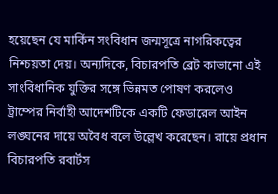হয়েছেন যে মার্কিন সংবিধান জন্মসূত্রে নাগরিকত্বের নিশ্চয়তা দেয়। অন্যদিকে, বিচারপতি ব্রেট কাভানো এই সাংবিধানিক যুক্তির সঙ্গে ভিন্নমত পোষণ করলেও ট্রাম্পের নির্বাহী আদেশটিকে একটি ফেডারেল আইন লঙ্ঘনের দায়ে অবৈধ বলে উল্লেখ করেছেন। রায়ে প্রধান বিচারপতি রবার্টস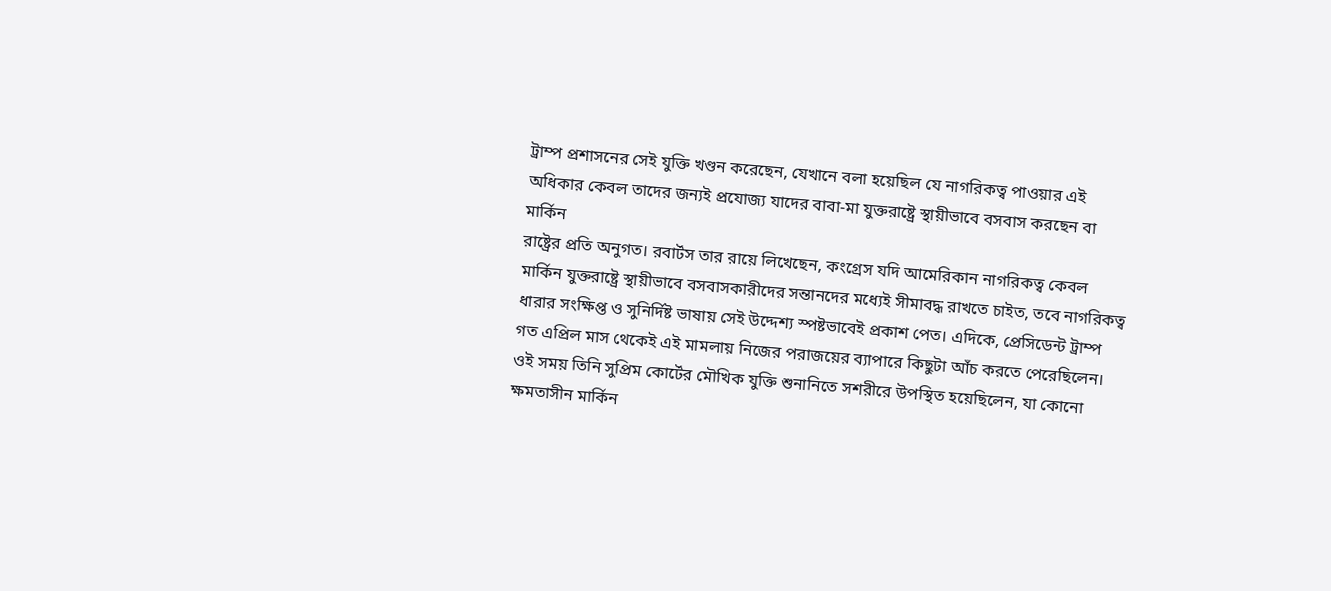ট্রাম্প প্রশাসনের সেই যুক্তি খণ্ডন করেছেন, যেখানে বলা হয়েছিল যে নাগরিকত্ব পাওয়ার এই অধিকার কেবল তাদের জন্যই প্রযোজ্য যাদের বাবা-মা যুক্তরাষ্ট্রে স্থায়ীভাবে বসবাস করছেন বা মার্কিন
রাষ্ট্রের প্রতি অনুগত। রবার্টস তার রায়ে লিখেছেন, কংগ্রেস যদি আমেরিকান নাগরিকত্ব কেবল মার্কিন যুক্তরাষ্ট্রে স্থায়ীভাবে বসবাসকারীদের সন্তানদের মধ্যেই সীমাবদ্ধ রাখতে চাইত, তবে নাগরিকত্ব ধারার সংক্ষিপ্ত ও সুনির্দিষ্ট ভাষায় সেই উদ্দেশ্য স্পষ্টভাবেই প্রকাশ পেত। এদিকে, প্রেসিডেন্ট ট্রাম্প গত এপ্রিল মাস থেকেই এই মামলায় নিজের পরাজয়ের ব্যাপারে কিছুটা আঁচ করতে পেরেছিলেন। ওই সময় তিনি সুপ্রিম কোর্টের মৌখিক যুক্তি শুনানিতে সশরীরে উপস্থিত হয়েছিলেন, যা কোনো ক্ষমতাসীন মার্কিন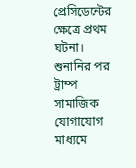প্রেসিডেন্টের ক্ষেত্রে প্রথম ঘটনা। শুনানির পর ট্রাম্প সামাজিক যোগাযোগ মাধ্যমে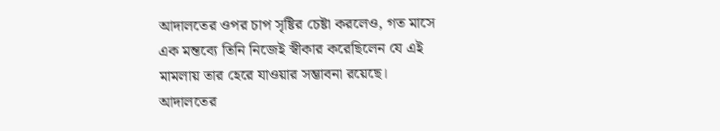আদালতের ওপর চাপ সৃষ্টির চেষ্টা করলেও, গত মাসে এক মন্তব্যে তিনি নিজেই স্বীকার করেছিলেন যে এই মামলায় তার হেরে যাওয়ার সম্ভাবনা রয়েছে। আদালতের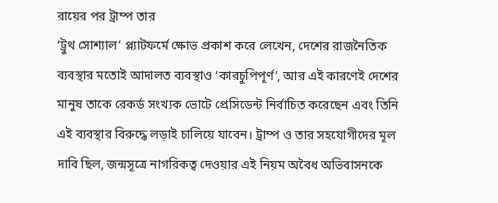রায়ের পর ট্রাম্প তার
‘ট্রুথ সোশ্যাল’ প্ল্যাটফর্মে ক্ষোভ প্রকাশ করে লেখেন, দেশের রাজনৈতিক ব্যবস্থার মতোই আদালত ব্যবস্থাও ‘কারচুপিপূর্ণ’, আর এই কারণেই দেশের মানুষ তাকে রেকর্ড সংখ্যক ভোটে প্রেসিডেন্ট নির্বাচিত করেছেন এবং তিনি এই ব্যবস্থার বিরুদ্ধে লড়াই চালিয়ে যাবেন। ট্রাম্প ও তার সহযোগীদের মূল দাবি ছিল, জন্মসূত্রে নাগরিকত্ব দেওয়ার এই নিয়ম অবৈধ অভিবাসনকে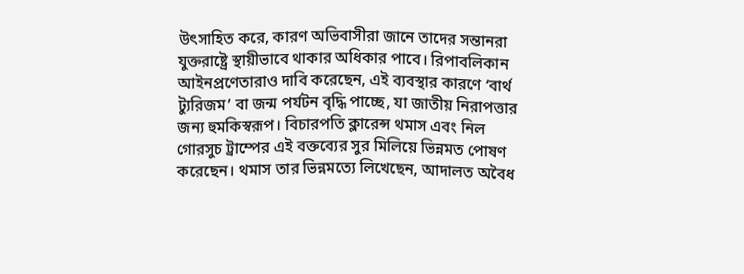উৎসাহিত করে, কারণ অভিবাসীরা জানে তাদের সন্তানরা যুক্তরাষ্ট্রে স্থায়ীভাবে থাকার অধিকার পাবে। রিপাবলিকান আইনপ্রণেতারাও দাবি করেছেন, এই ব্যবস্থার কারণে ‘বার্থ ট্যুরিজম’ বা জন্ম পর্যটন বৃদ্ধি পাচ্ছে, যা জাতীয় নিরাপত্তার জন্য হুমকিস্বরূপ। বিচারপতি ক্লারেন্স থমাস এবং নিল গোরসুচ ট্রাম্পের এই বক্তব্যের সুর মিলিয়ে ভিন্নমত পোষণ করেছেন। থমাস তার ভিন্নমত্যে লিখেছেন, আদালত অবৈধ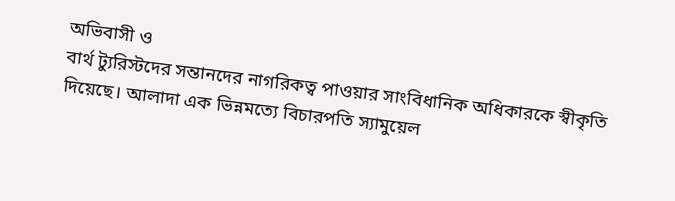অভিবাসী ও
বার্থ ট্যুরিস্টদের সন্তানদের নাগরিকত্ব পাওয়ার সাংবিধানিক অধিকারকে স্বীকৃতি দিয়েছে। আলাদা এক ভিন্নমত্যে বিচারপতি স্যামুয়েল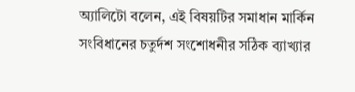অ্যালিটো বলেন, এই বিষয়টির সমাধান মার্কিন সংবিধানের চতুর্দশ সংশোধনীর সঠিক ব্যাখ্যার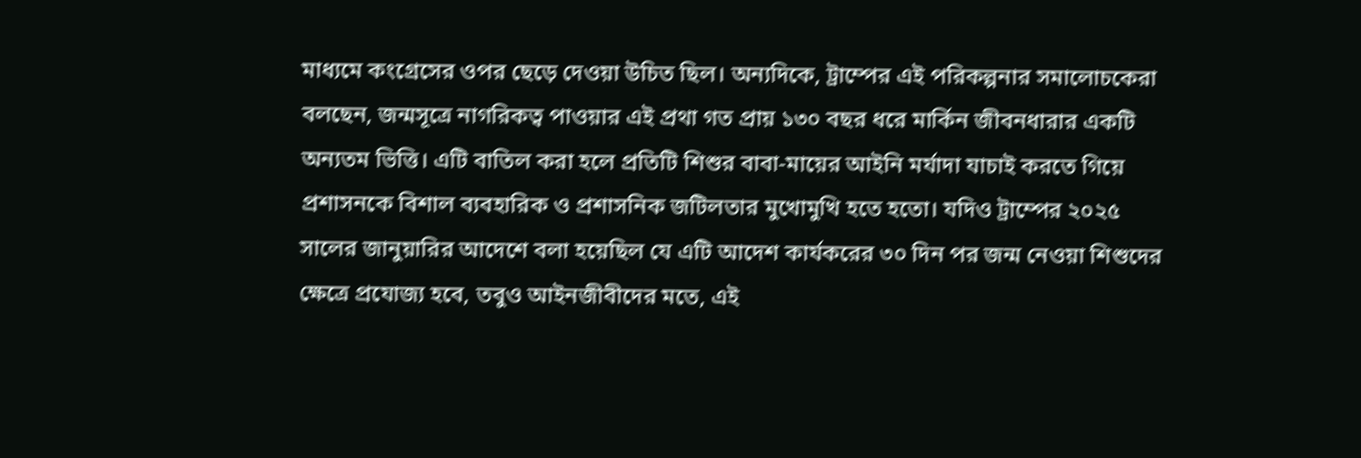মাধ্যমে কংগ্রেসের ওপর ছেড়ে দেওয়া উচিত ছিল। অন্যদিকে, ট্রাম্পের এই পরিকল্পনার সমালোচকেরা বলছেন, জন্মসূত্রে নাগরিকত্ব পাওয়ার এই প্রথা গত প্রায় ১৩০ বছর ধরে মার্কিন জীবনধারার একটি অন্যতম ভিত্তি। এটি বাতিল করা হলে প্রতিটি শিশুর বাবা-মায়ের আইনি মর্যাদা যাচাই করতে গিয়ে প্রশাসনকে বিশাল ব্যবহারিক ও প্রশাসনিক জটিলতার মুখোমুখি হতে হতো। যদিও ট্রাম্পের ২০২৫ সালের জানুয়ারির আদেশে বলা হয়েছিল যে এটি আদেশ কার্যকরের ৩০ দিন পর জন্ম নেওয়া শিশুদের ক্ষেত্রে প্রযোজ্য হবে, তবুও আইনজীবীদের মতে, এই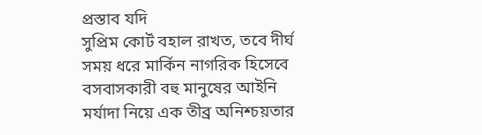প্রস্তাব যদি
সুপ্রিম কোর্ট বহাল রাখত, তবে দীর্ঘ সময় ধরে মার্কিন নাগরিক হিসেবে বসবাসকারী বহু মানুষের আইনি মর্যাদা নিয়ে এক তীব্র অনিশ্চয়তার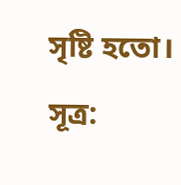সৃষ্টি হতো। সূত্র: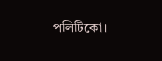পলিটিকো।